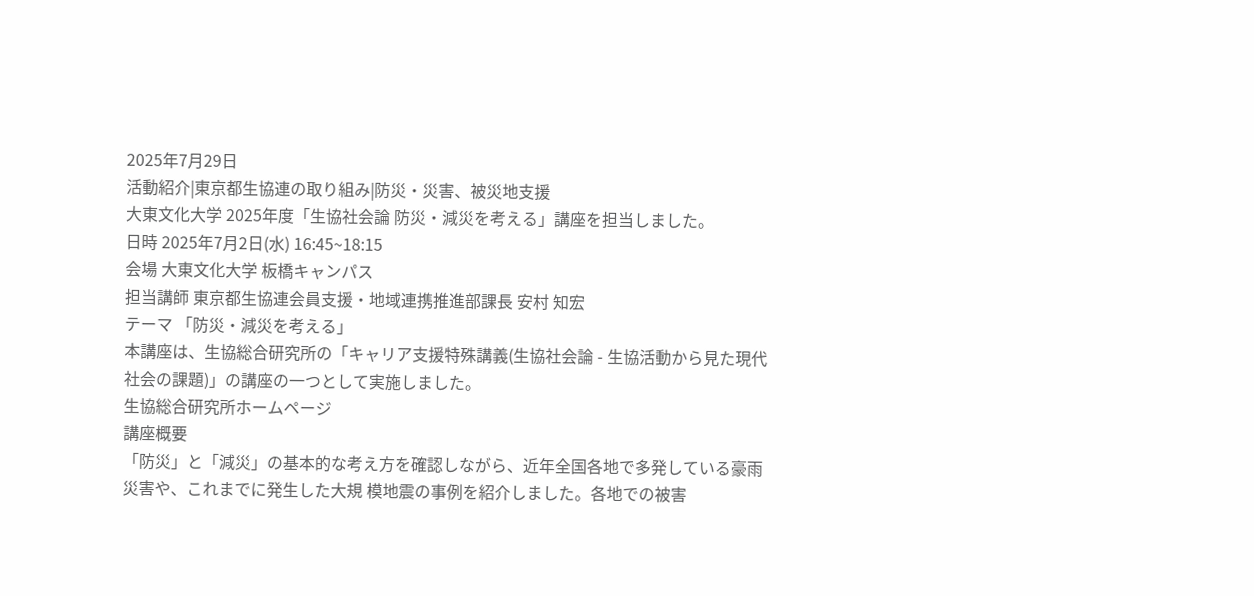2025年7月29日
活動紹介|東京都生協連の取り組み|防災・災害、被災地支援
大東文化大学 2025年度「生協社会論 防災・減災を考える」講座を担当しました。
日時 2025年7月2日(水) 16:45~18:15
会場 大東文化大学 板橋キャンパス
担当講師 東京都生協連会員支援・地域連携推進部課長 安村 知宏
テーマ 「防災・減災を考える」
本講座は、生協総合研究所の「キャリア支援特殊講義(生協社会論 - 生協活動から見た現代社会の課題)」の講座の一つとして実施しました。
生協総合研究所ホームページ
講座概要
「防災」と「減災」の基本的な考え方を確認しながら、近年全国各地で多発している豪雨災害や、これまでに発生した大規 模地震の事例を紹介しました。各地での被害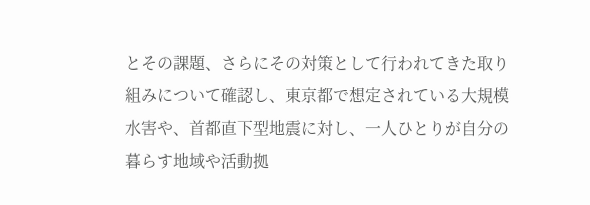とその課題、さらにその対策として行われてきた取り組みについて確認し、東京都で想定されている大規模水害や、首都直下型地震に対し、一人ひとりが自分の暮らす地域や活動拠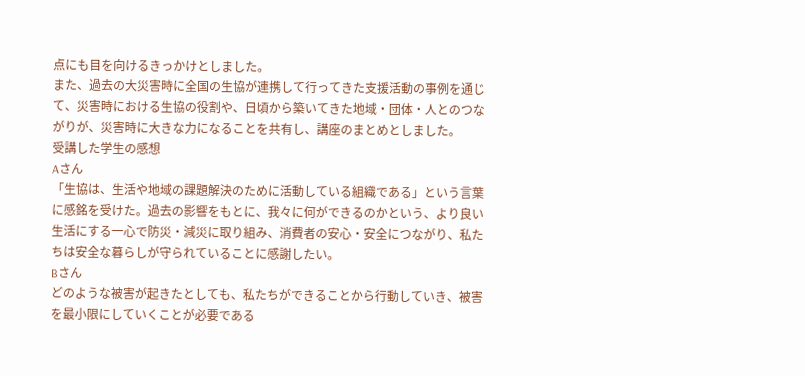点にも目を向けるきっかけとしました。
また、過去の大災害時に全国の生協が連携して行ってきた支援活動の事例を通じて、災害時における生協の役割や、日頃から築いてきた地域・団体・人とのつながりが、災害時に大きな力になることを共有し、講座のまとめとしました。
受講した学生の感想
Aさん
「生協は、生活や地域の課題解決のために活動している組織である」という言葉に感銘を受けた。過去の影響をもとに、我々に何ができるのかという、より良い生活にする一心で防災・減災に取り組み、消費者の安心・安全につながり、私たちは安全な暮らしが守られていることに感謝したい。
Bさん
どのような被害が起きたとしても、私たちができることから行動していき、被害を最小限にしていくことが必要である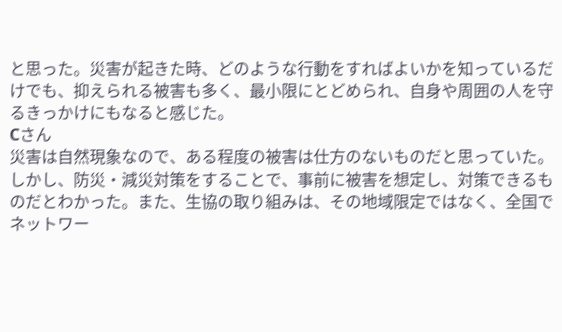と思った。災害が起きた時、どのような行動をすればよいかを知っているだけでも、抑えられる被害も多く、最小限にとどめられ、自身や周囲の人を守るきっかけにもなると感じた。
Cさん
災害は自然現象なので、ある程度の被害は仕方のないものだと思っていた。しかし、防災・減災対策をすることで、事前に被害を想定し、対策できるものだとわかった。また、生協の取り組みは、その地域限定ではなく、全国でネットワー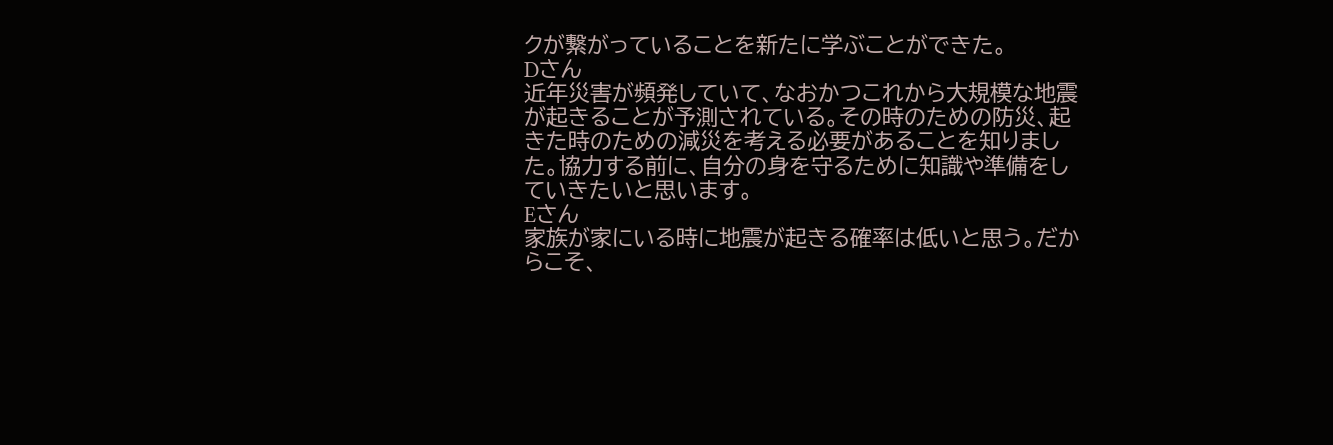クが繋がっていることを新たに学ぶことができた。
Dさん
近年災害が頻発していて、なおかつこれから大規模な地震が起きることが予測されている。その時のための防災、起きた時のための減災を考える必要があることを知りました。協力する前に、自分の身を守るために知識や準備をしていきたいと思います。
Eさん
家族が家にいる時に地震が起きる確率は低いと思う。だからこそ、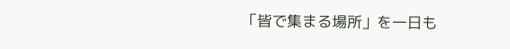「皆で集まる場所」を一日も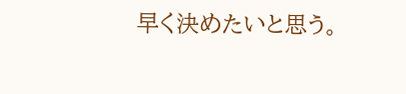早く決めたいと思う。